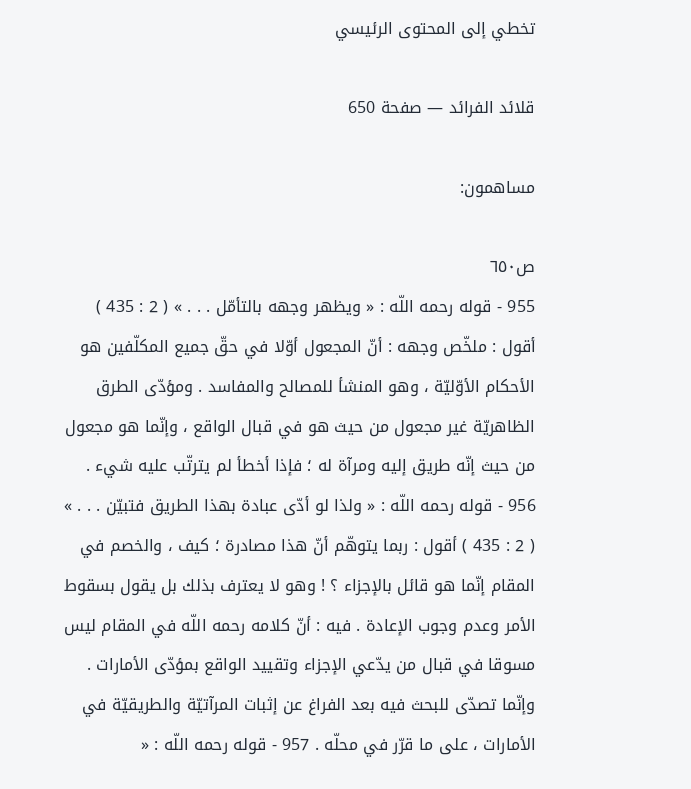تخطي إلى المحتوى الرئيسي

قلائد الفرائد — صفحة 650

مساهمون:

ص٦٥٠
955 - قوله رحمه اللّه : « ويظهر وجهه بالتأمّل . . . » ( 2 : 435 ) أقول : ملخّص وجهه : أنّ المجعول أوّلا في حقّ جميع المكلّفين هو الأحكام الأوّليّة ، وهو المنشأ للمصالح والمفاسد . ومؤدّى الطرق الظاهريّة غير مجعول من حيث هو في قبال الواقع ، وإنّما هو مجعول من حيث إنّه طريق إليه ومرآة له ؛ فإذا أخطأ لم يترتّب عليه شيء . 956 - قوله رحمه اللّه : « ولذا لو أدّى عبادة بهذا الطريق فتبيّن . . . » ( 2 : 435 ) أقول : ربما يتوهّم أنّ هذا مصادرة ؛ كيف ، والخصم في المقام إنّما هو قائل بالإجزاء ؟ ! وهو لا يعترف بذلك بل يقول بسقوط الأمر وعدم وجوب الإعادة . فيه : أنّ كلامه رحمه اللّه في المقام ليس مسوقا في قبال من يدّعي الإجزاء وتقييد الواقع بمؤدّى الأمارات . وإنّما تصدّى للبحث فيه بعد الفراغ عن إثبات المرآتيّة والطريقيّة في الأمارات ، على ما قرّر في محلّه . 957 - قوله رحمه اللّه : «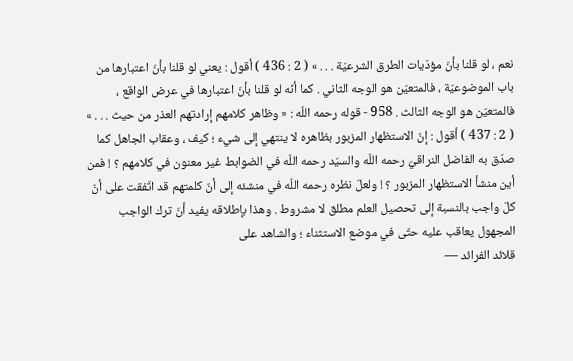نعم ، لو قلنا بأنّ مؤدّيات الطرق الشرعيّة . . . » ( 2 : 436 ) أقول : يعني لو قلنا بأنّ اعتبارها من باب الموضوعيّة ، فالمتعيّن هو الوجه الثاني . كما أنّه لو قلنا بأنّ اعتبارها في عرض الواقع ، فالمتعيّن هو الوجه الثالث . 958 - قوله رحمه اللّه : « وظاهر كلامهم إرادتهم العذر من حيث . . . » ( 2 : 437 ) أقول : إنّ الاستظهار المزبور بظاهره لا ينتهي إلى شيء ؛ كيف ، وعقاب الجاهل كما صدّق به الفاضل النراقيّ رحمه اللّه والسيّد رحمه اللّه في الضوابط غير معنون في كلامهم ؟ ! فمن أين منشأ الاستظهار المزبور ؟ ! ولعلّ نظره رحمه اللّه في منشئه إلى أنّ كلمتهم قد اتّفقت على أنّ كلّ واجب بالنسبة إلى تحصيل العلم مطلق لا مشروط . وهذا بإطلاقه يفيد أنّ ترك الواجب المجهول يعاقب عليه حتّى في موضع الاستثناء ؛ والشاهد على
قلائد الفرائد —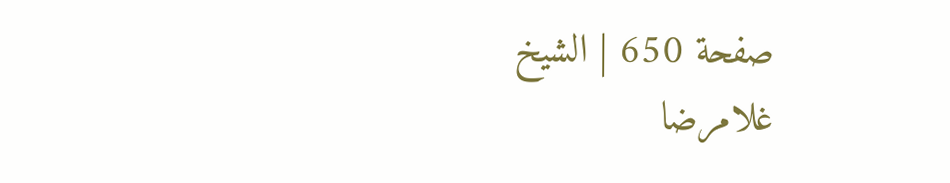صفحة 650 | الشيخ غلامرضا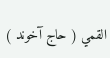القمي ( حاج آخوند )